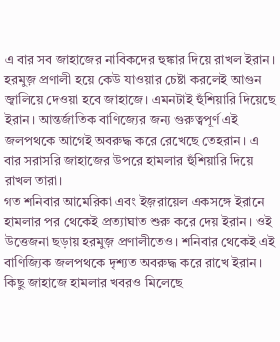এ বার সব জাহাজের নাবিকদের হুঙ্কার দিয়ে রাখল ইরান। হরমুজ় প্রণালী হয়ে কেউ যাওয়ার চেষ্টা করলেই আগুন জ্বালিয়ে দেওয়া হবে জাহাজে। এমনটাই হুঁশিয়ারি দিয়েছে ইরান। আন্তর্জাতিক বাণিজ্যের জন্য গুরুত্বপূর্ণ এই জলপথকে আগেই অবরুদ্ধ করে রেখেছে তেহরান। এ বার সরাসরি জাহাজের উপরে হামলার হুঁশিয়ারি দিয়ে রাখল তারা।
গত শনিবার আমেরিকা এবং ইজ়রায়েল একসঙ্গে ইরানে হামলার পর থেকেই প্রত্যাঘাত শুরু করে দেয় ইরান। ওই উত্তেজনা ছড়ায় হরমুজ় প্রণালীতেও। শনিবার থেকেই এই বাণিজ্যিক জলপথকে দৃশ্যত অবরুদ্ধ করে রাখে ইরান। কিছু জাহাজে হামলার খবরও মিলেছে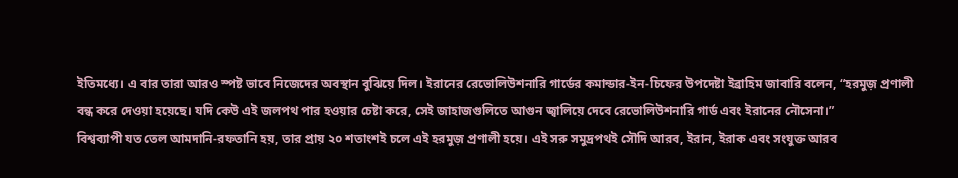ইতিমধ্যে। এ বার তারা আরও স্পষ্ট ভাবে নিজেদের অবস্থান বুঝিয়ে দিল। ইরানের রেভোলিউশনারি গার্ডের কমান্ডার-ইন-চিফের উপদেষ্টা ইব্রাহিম জাবারি বলেন, “হরমুজ় প্রণালী বন্ধ করে দেওয়া হয়েছে। যদি কেউ এই জলপথ পার হওয়ার চেষ্টা করে, সেই জাহাজগুলিতে আগুন জ্বালিয়ে দেবে রেভোলিউশনারি গার্ড এবং ইরানের নৌসেনা।”
বিশ্বব্যাপী যত তেল আমদানি-রফতানি হয়, তার প্রায় ২০ শতাংশই চলে এই হরমুজ় প্রণালী হয়ে। এই সরু সমুদ্রপথই সৌদি আরব, ইরান, ইরাক এবং সংযুক্ত আরব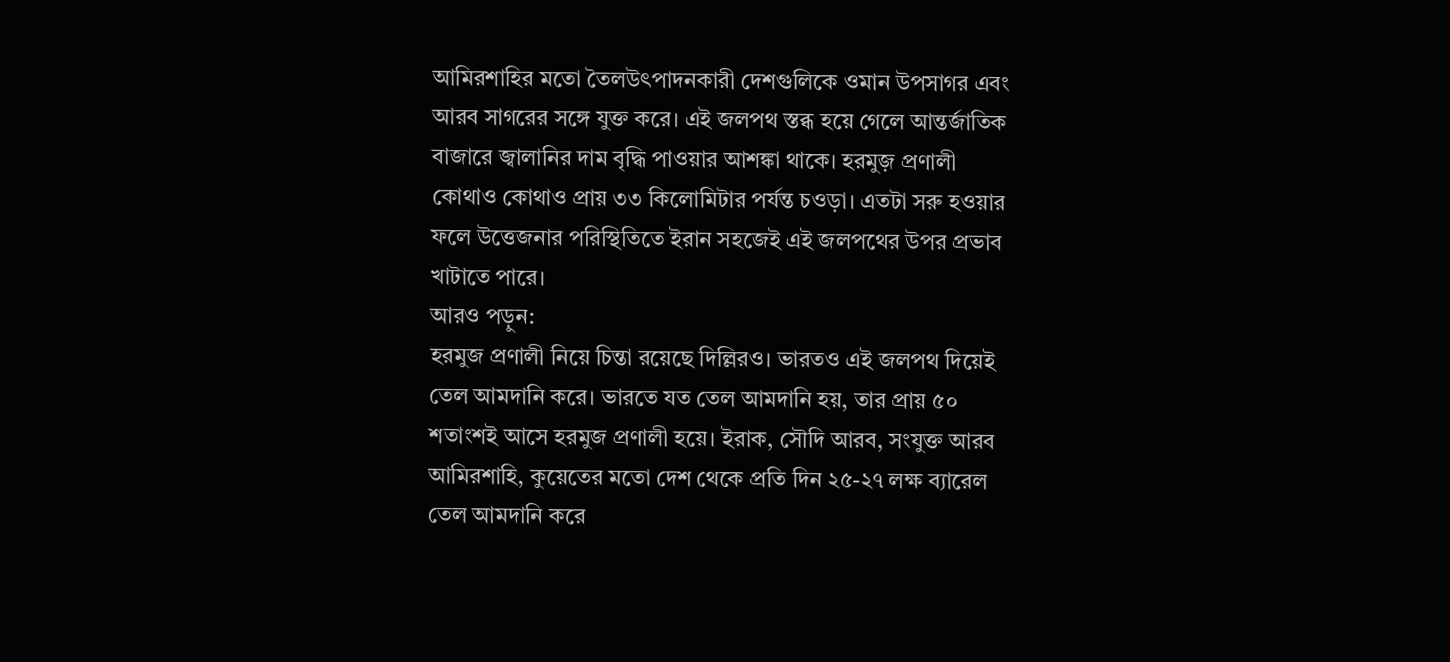আমিরশাহির মতো তৈলউৎপাদনকারী দেশগুলিকে ওমান উপসাগর এবং আরব সাগরের সঙ্গে যুক্ত করে। এই জলপথ স্তব্ধ হয়ে গেলে আন্তর্জাতিক বাজারে জ্বালানির দাম বৃদ্ধি পাওয়ার আশঙ্কা থাকে। হরমুজ় প্রণালী কোথাও কোথাও প্রায় ৩৩ কিলোমিটার পর্যন্ত চওড়া। এতটা সরু হওয়ার ফলে উত্তেজনার পরিস্থিতিতে ইরান সহজেই এই জলপথের উপর প্রভাব খাটাতে পারে।
আরও পড়ুন:
হরমুজ প্রণালী নিয়ে চিন্তা রয়েছে দিল্লিরও। ভারতও এই জলপথ দিয়েই তেল আমদানি করে। ভারতে যত তেল আমদানি হয়, তার প্রায় ৫০ শতাংশই আসে হরমুজ প্রণালী হয়ে। ইরাক, সৌদি আরব, সংযুক্ত আরব আমিরশাহি, কুয়েতের মতো দেশ থেকে প্রতি দিন ২৫-২৭ লক্ষ ব্যারেল তেল আমদানি করে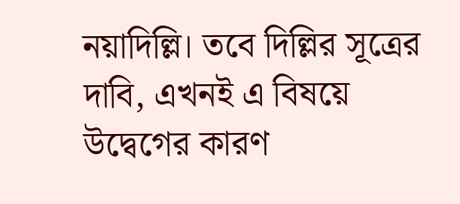নয়াদিল্লি। তবে দিল্লির সূত্রের দাবি, এখনই এ বিষয়ে উদ্বেগের কারণ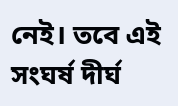নেই। তবে এই সংঘর্ষ দীর্ঘ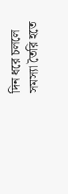দিন ধরে চললে সমস্যা তৈরি হতে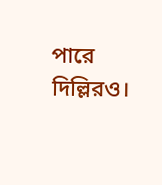পারে দিল্লিরও।